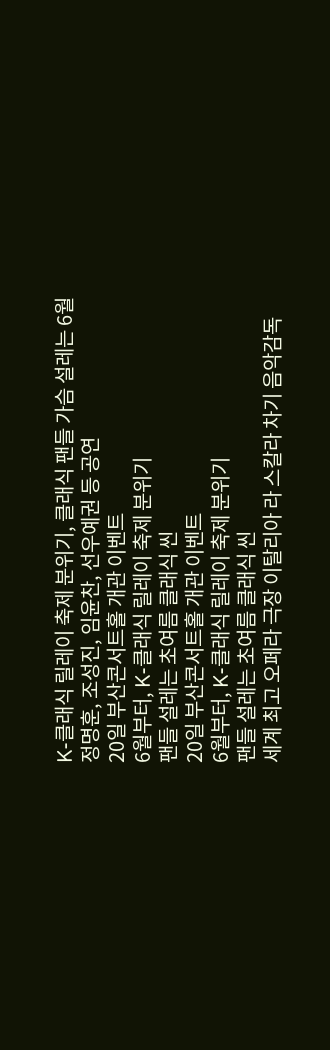K-클래식 릴레이 축제 분위기, 클래식 팬들 가슴 설레는 6월
정명훈, 조성진, 임윤찬, 선우예권 등 공연
20일 부산콘서트홀 개관 이벤트
6월부터, K-클래식 릴레이 축제 분위기
팬들 설레는 초여름 클래식 씬
20일 부산콘서트홀 개관 이벤트
6월부터, K-클래식 릴레이 축제 분위기
팬들 설레는 초여름 클래식 씬
세계 최고 오페라 극장 이탈리아 라 스칼라 차기 음악감독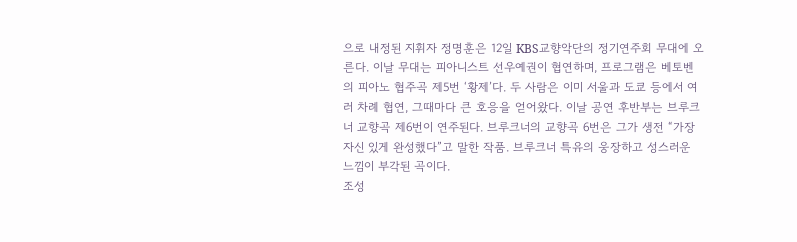으로 내정된 지휘자 정명훈은 12일 KBS교향악단의 정기연주회 무대에 오른다. 이날 무대는 피아니스트 선우예권이 협연하며, 프로그램은 베토벤의 피아노 협주곡 제5번 ‘황제’다. 두 사람은 이미 서울과 도쿄 등에서 여러 차례 협연, 그때마다 큰 호응을 얻어왔다. 이날 공연 후반부는 브루크너 교향곡 제6번이 연주된다. 브루크너의 교향곡 6번은 그가 생전 “가장 자신 있게 완성했다”고 말한 작품. 브루크너 특유의 웅장하고 성스러운 느낌이 부각된 곡이다.
조성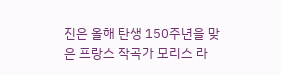진은 올해 탄생 150주년을 맞은 프랑스 작곡가 모리스 라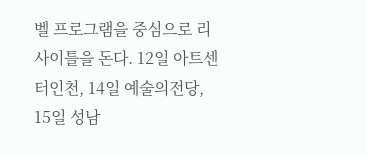벨 프로그램을 중심으로 리사이틀을 돈다. 12일 아트센터인천, 14일 예술의전당, 15일 성남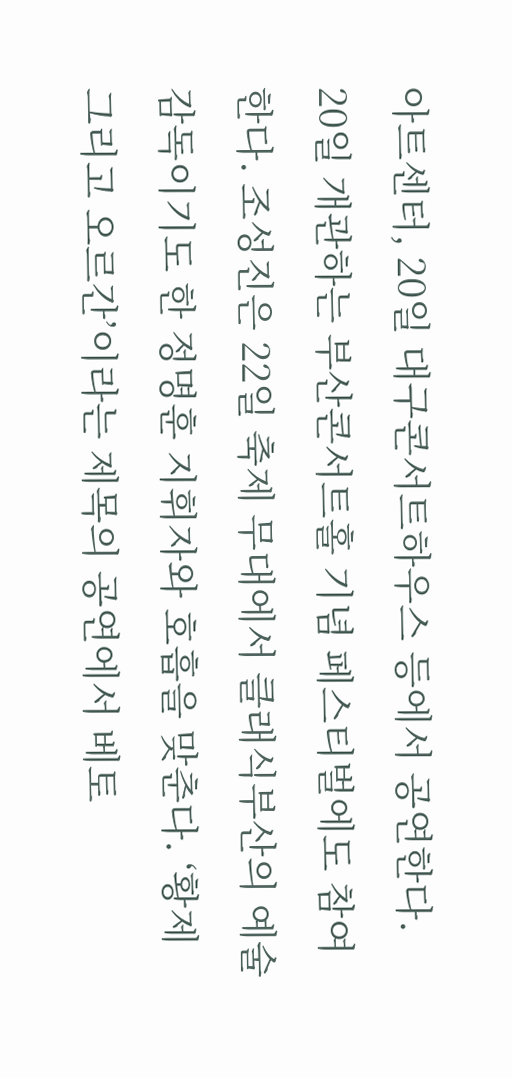아트센터, 20일 대구콘서트하우스 등에서 공연한다. 20일 개관하는 부산콘서트홀 기념 페스티벌에도 참여한다. 조성진은 22일 축제 무대에서 클래식부산의 예술감독이기도 한 정명훈 지휘자와 호흡을 맞춘다. ‘황제 그리고 오르간’이라는 제목의 공연에서 베토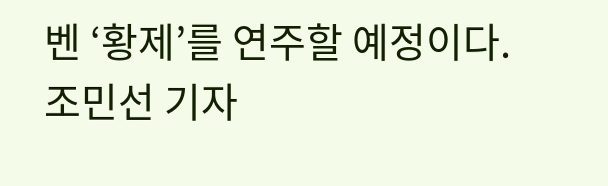벤 ‘황제’를 연주할 예정이다.
조민선 기자